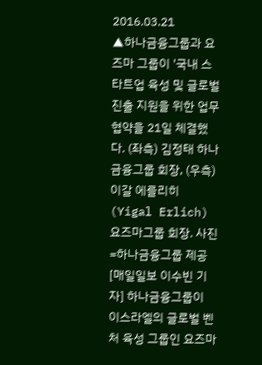2016.03.21
▲하나금융그룹과 요즈마 그룹이 '국내 스타트업 육성 및 글로벌 진출 지원을 위한 업무협약을 21일 체결했다. (좌측) 김정태 하나금융그룹 회장, (우측) 이갈 에를리히 (Yigal Erlich) 요즈마그룹 회장. 사진=하나금융그룹 제공
[매일일보 이수빈 기자] 하나금융그룹이 이스라엘의 글로벌 벤처 육성 그룹인 요즈마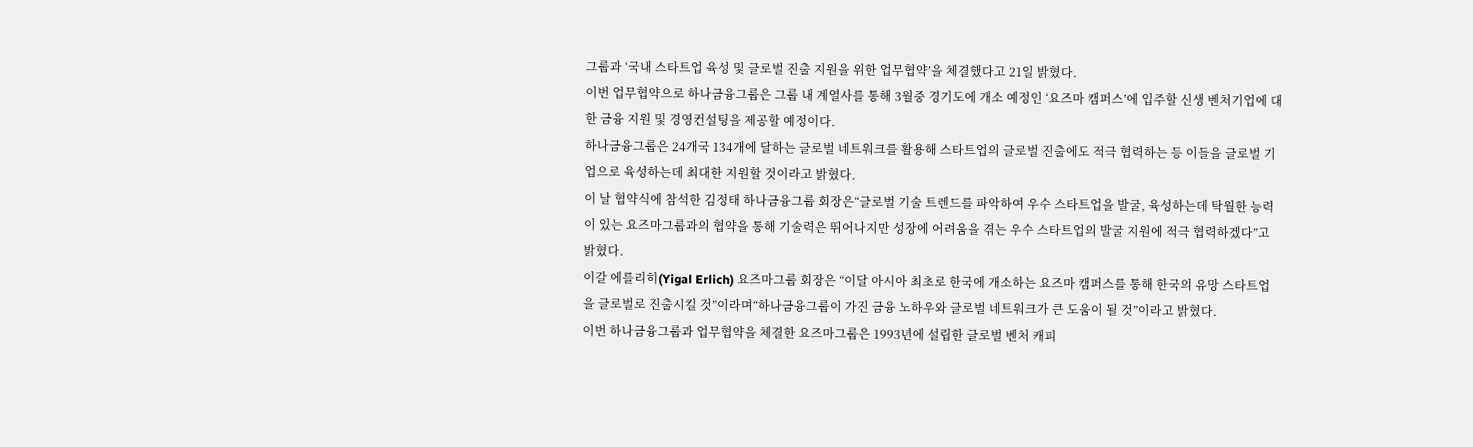그룹과 ‘국내 스타트업 육성 및 글로벌 진출 지원을 위한 업무협약’을 체결했다고 21일 밝혔다.
이번 업무협약으로 하나금융그룹은 그룹 내 계열사를 통해 3월중 경기도에 개소 예정인 ‘요즈마 캠퍼스’에 입주할 신생 벤처기업에 대한 금융 지원 및 경영컨설팅을 제공할 예정이다.
하나금융그룹은 24개국 134개에 달하는 글로벌 네트워크를 활용해 스타트업의 글로벌 진출에도 적극 협력하는 등 이들을 글로벌 기업으로 육성하는데 최대한 지원할 것이라고 밝혔다.
이 날 협약식에 참석한 김정태 하나금융그룹 회장은“글로벌 기술 트렌드를 파악하여 우수 스타트업을 발굴, 육성하는데 탁월한 능력이 있는 요즈마그룹과의 협약을 통해 기술력은 뛰어나지만 성장에 어려움을 겪는 우수 스타트업의 발굴 지원에 적극 협력하겠다”고 밝혔다.
이갈 에를리히(Yigal Erlich) 요즈마그룹 회장은 “이달 아시아 최초로 한국에 개소하는 요즈마 캠퍼스를 통해 한국의 유망 스타트업을 글로벌로 진출시킬 것”이라며“하나금융그룹이 가진 금융 노하우와 글로벌 네트워크가 큰 도움이 될 것”이라고 밝혔다.
이번 하나금융그룹과 업무협약을 체결한 요즈마그룹은 1993년에 설립한 글로벌 벤처 캐피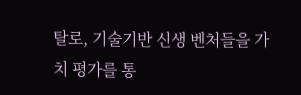탈로, 기술기반 신생 벤처들을 가치 평가를 통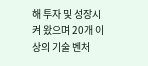해 투자 및 성장시켜 왔으며 20개 이상의 기술 벤처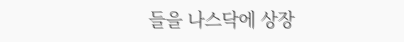들을 나스닥에 상장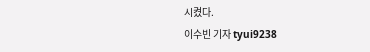시켰다.
이수빈 기자 tyui9238